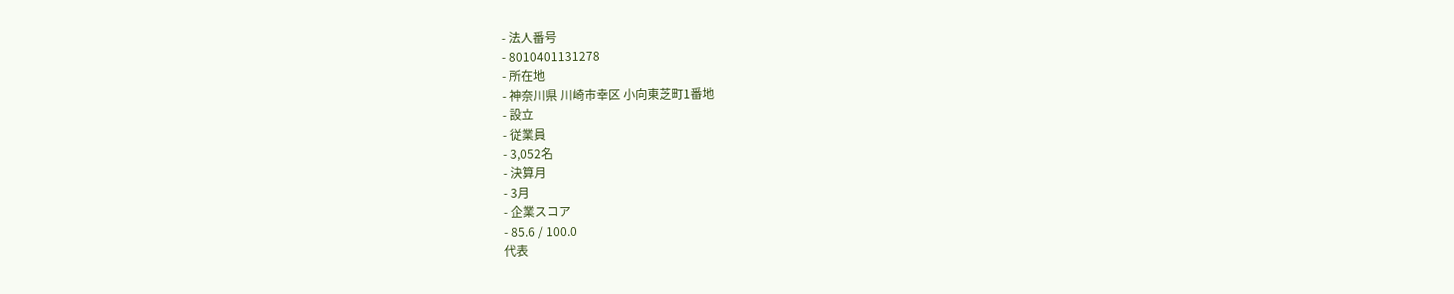- 法人番号
- 8010401131278
- 所在地
- 神奈川県 川崎市幸区 小向東芝町1番地
- 設立
- 従業員
- 3,052名
- 決算月
- 3月
- 企業スコア
- 85.6 / 100.0
代表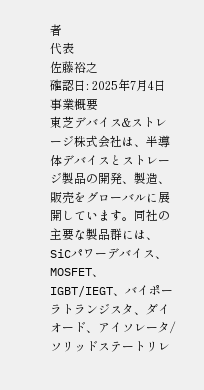者
代表
佐藤裕之
確認日: 2025年7月4日
事業概要
東芝デバイス&ストレージ株式会社は、半導体デバイスとストレージ製品の開発、製造、販売をグローバルに展開しています。同社の主要な製品群には、SiCパワーデバイス、MOSFET、IGBT/IEGT、バイポーラトランジスタ、ダイオード、アイソレータ/ソリッドステートリレ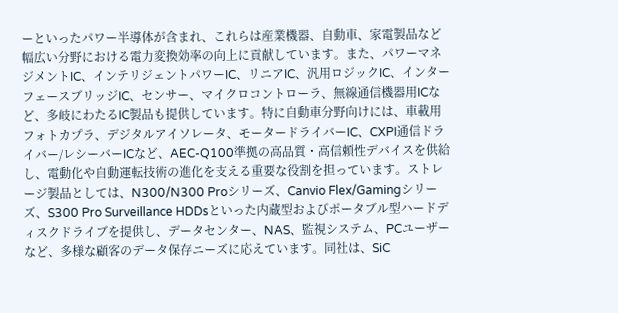ーといったパワー半導体が含まれ、これらは産業機器、自動車、家電製品など幅広い分野における電力変換効率の向上に貢献しています。また、パワーマネジメントIC、インテリジェントパワーIC、リニアIC、汎用ロジックIC、インターフェースブリッジIC、センサー、マイクロコントローラ、無線通信機器用ICなど、多岐にわたるIC製品も提供しています。特に自動車分野向けには、車載用フォトカプラ、デジタルアイソレータ、モータードライバーIC、CXPI通信ドライバー/レシーバーICなど、AEC-Q100準拠の高品質・高信頼性デバイスを供給し、電動化や自動運転技術の進化を支える重要な役割を担っています。ストレージ製品としては、N300/N300 Proシリーズ、Canvio Flex/Gamingシリーズ、S300 Pro Surveillance HDDsといった内蔵型およびポータブル型ハードディスクドライブを提供し、データセンター、NAS、監視システム、PCユーザーなど、多様な顧客のデータ保存ニーズに応えています。同社は、SiC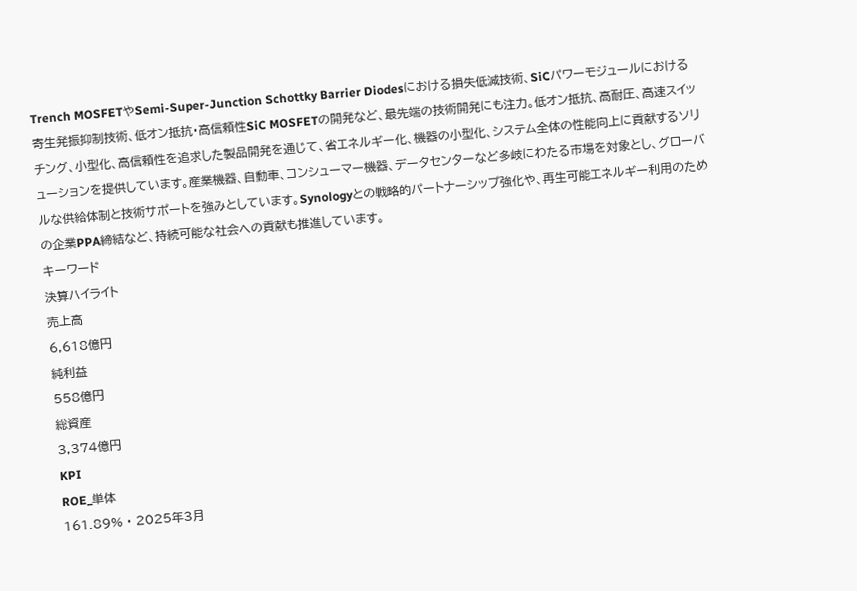Trench MOSFETやSemi-Super-Junction Schottky Barrier Diodesにおける損失低減技術、SiCパワーモジュールにおける寄生発振抑制技術、低オン抵抗・高信頼性SiC MOSFETの開発など、最先端の技術開発にも注力。低オン抵抗、高耐圧、高速スイッチング、小型化、高信頼性を追求した製品開発を通じて、省エネルギー化、機器の小型化、システム全体の性能向上に貢献するソリューションを提供しています。産業機器、自動車、コンシューマー機器、データセンターなど多岐にわたる市場を対象とし、グローバルな供給体制と技術サポートを強みとしています。Synologyとの戦略的パートナーシップ強化や、再生可能エネルギー利用のための企業PPA締結など、持続可能な社会への貢献も推進しています。
キーワード
決算ハイライト
売上高
6,618億円
純利益
558億円
総資産
3,374億円
KPI
ROE_単体
161.89% · 2025年3月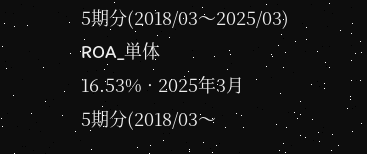5期分(2018/03〜2025/03)
ROA_単体
16.53% · 2025年3月
5期分(2018/03〜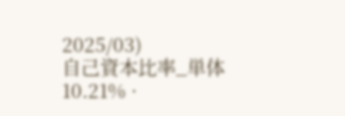2025/03)
自己資本比率_単体
10.21% ·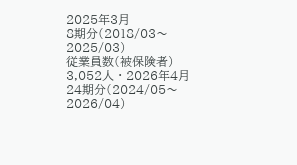2025年3月
8期分(2018/03〜2025/03)
従業員数(被保険者)
3,052人 · 2026年4月
24期分(2024/05〜2026/04)